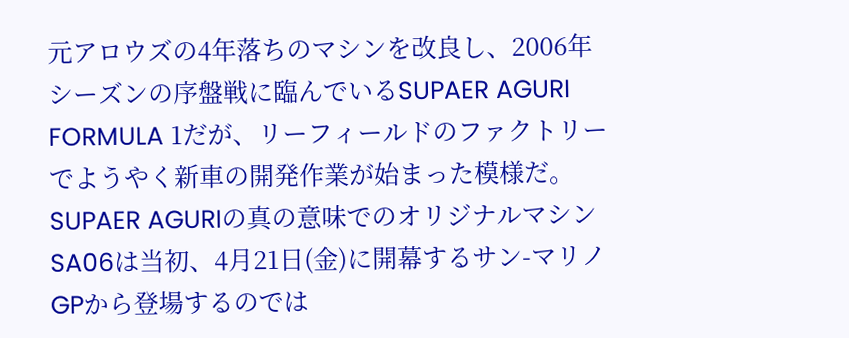元アロウズの4年落ちのマシンを改良し、2006年シーズンの序盤戦に臨んでいるSUPAER AGURI FORMULA 1だが、リーフィールドのファクトリーでようやく新車の開発作業が始まった模様だ。
SUPAER AGURIの真の意味でのオリジナルマシンSA06は当初、4月21日(金)に開幕するサン-マリノGPから登場するのでは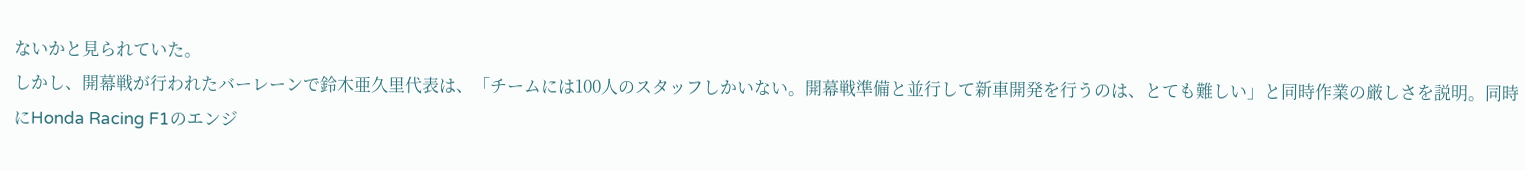ないかと見られていた。
しかし、開幕戦が行われたバーレーンで鈴木亜久里代表は、「チームには100人のスタッフしかいない。開幕戦準備と並行して新車開発を行うのは、とても難しい」と同時作業の厳しさを説明。同時にHonda Racing F1のエンジ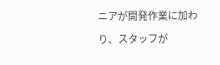ニアが開発作業に加わり、スタッフが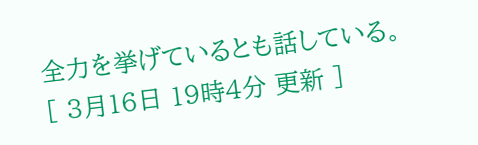全力を挙げているとも話している。
[ 3月16日 19時4分 更新 ]